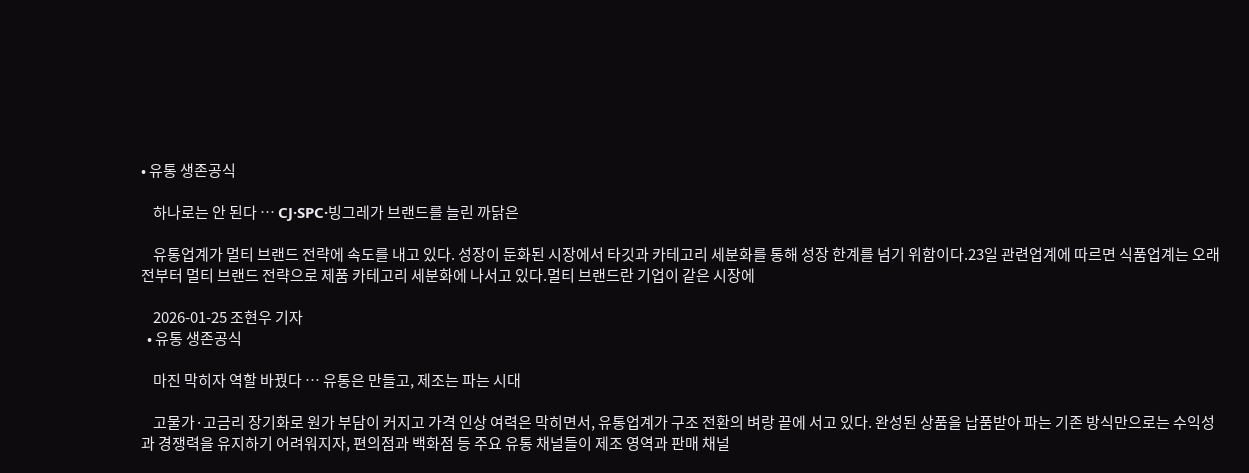• 유통 생존공식

    하나로는 안 된다 … CJ·SPC·빙그레가 브랜드를 늘린 까닭은

    유통업계가 멀티 브랜드 전략에 속도를 내고 있다. 성장이 둔화된 시장에서 타깃과 카테고리 세분화를 통해 성장 한계를 넘기 위함이다.23일 관련업계에 따르면 식품업계는 오래 전부터 멀티 브랜드 전략으로 제품 카테고리 세분화에 나서고 있다.멀티 브랜드란 기업이 같은 시장에

    2026-01-25 조현우 기자
  • 유통 생존공식

    마진 막히자 역할 바꿨다 … 유통은 만들고, 제조는 파는 시대

    고물가·고금리 장기화로 원가 부담이 커지고 가격 인상 여력은 막히면서, 유통업계가 구조 전환의 벼랑 끝에 서고 있다. 완성된 상품을 납품받아 파는 기존 방식만으로는 수익성과 경쟁력을 유지하기 어려워지자, 편의점과 백화점 등 주요 유통 채널들이 제조 영역과 판매 채널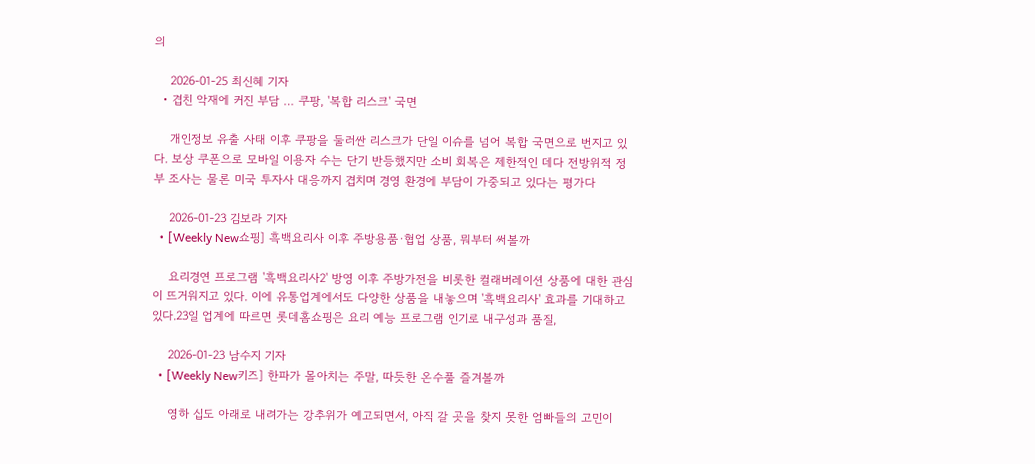의

    2026-01-25 최신혜 기자
  • 겹친 악재에 커진 부담 … 쿠팡, '복합 리스크' 국면

    개인정보 유출 사태 이후 쿠팡을 둘러싼 리스크가 단일 이슈를 넘어 복합 국면으로 번지고 있다. 보상 쿠폰으로 모바일 이용자 수는 단기 반등했지만 소비 회복은 제한적인 데다 전방위적 정부 조사는 물론 미국 투자사 대응까지 겹치며 경영 환경에 부담이 가중되고 있다는 평가다

    2026-01-23 김보라 기자
  • [Weekly New쇼핑] 흑백요리사 이후 주방용품·협업 상품, 뭐부터 써볼까

    요리경연 프로그램 '흑백요리사2' 방영 이후 주방가전을 비롯한 컬래버레이션 상품에 대한 관심이 뜨거워지고 있다. 이에 유통업계에서도 다양한 상품을 내놓으며 '흑백요리사' 효과를 기대하고 있다.23일 업계에 따르면 롯데홈쇼핑은 요리 예능 프로그램 인기로 내구성과 품질,

    2026-01-23 남수지 기자
  • [Weekly New키즈] 한파가 몰아치는 주말, 따듯한 온수풀 즐겨볼까

    영하 십도 아래로 내려가는 강추위가 예고되면서, 아직 갈 곳을 찾지 못한 엄빠들의 고민이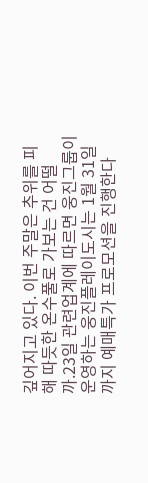깊어지고 있다. 이번 주말은 추위를 피해 따듯한 온수풀로 가보는 건 어떨까.23일 관련업계에 따르면 웅진그룹이 운영하는 웅진플레이도시는 1월 31일까지 예매특가 프로모션을 진행한다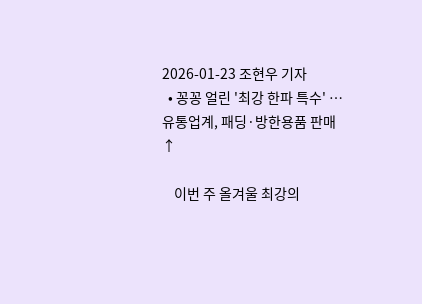2026-01-23 조현우 기자
  • 꽁꽁 얼린 '최강 한파 특수' … 유통업계, 패딩·방한용품 판매↑

    이번 주 올겨울 최강의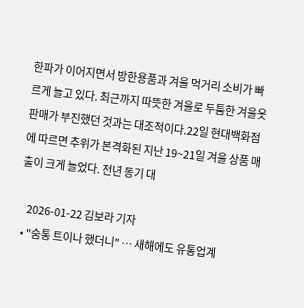한파가 이어지면서 방한용품과 겨울 먹거리 소비가 빠르게 늘고 있다. 최근까지 따뜻한 겨울로 두툼한 겨울옷 판매가 부진했던 것과는 대조적이다.22일 현대백화점에 따르면 추위가 본격화된 지난 19~21일 겨울 상품 매출이 크게 늘었다. 전년 동기 대

    2026-01-22 김보라 기자
  • "숨통 트이나 했더니" … 새해에도 유통업계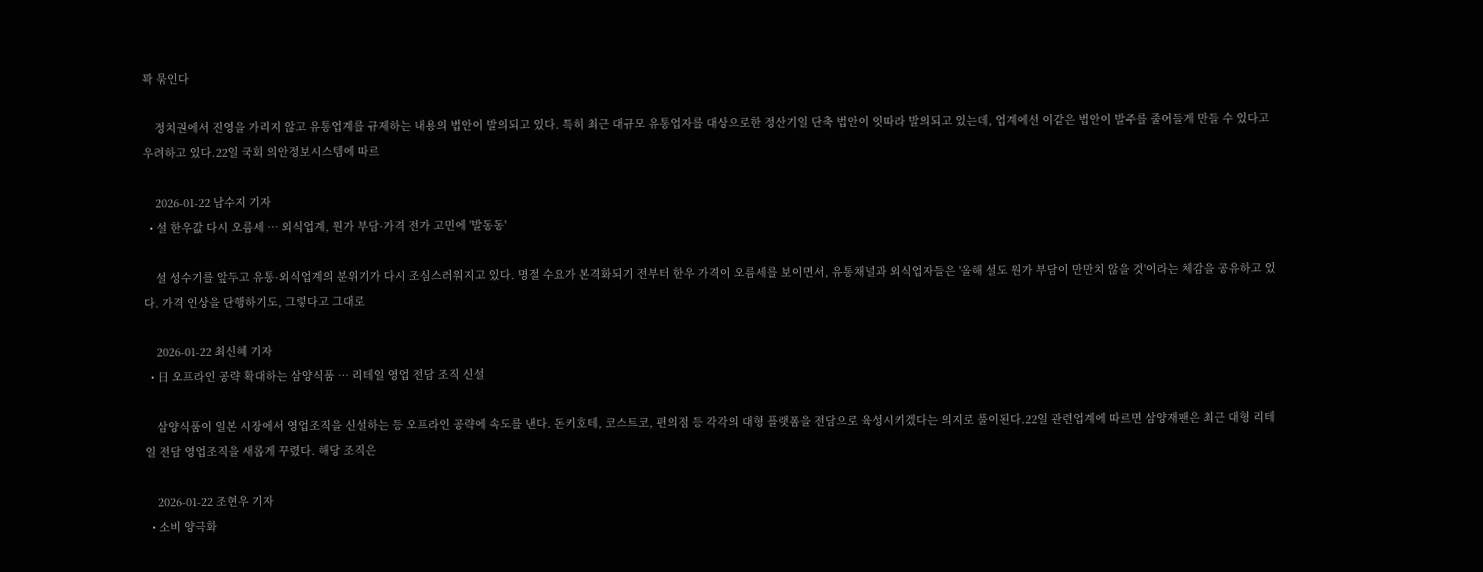꽉 묶인다

    정치권에서 진영을 가리지 않고 유통업계를 규제하는 내용의 법안이 발의되고 있다. 특히 최근 대규모 유통업자를 대상으로한 정산기일 단축 법안이 잇따라 발의되고 있는데, 업계에선 이같은 법안이 발주를 줄어들게 만들 수 있다고 우려하고 있다.22일 국회 의안정보시스템에 따르

    2026-01-22 남수지 기자
  • 설 한우값 다시 오름세 … 외식업계, 원가 부담·가격 전가 고민에 '발동동'

    설 성수기를 앞두고 유통·외식업계의 분위기가 다시 조심스러워지고 있다. 명절 수요가 본격화되기 전부터 한우 가격이 오름세를 보이면서, 유통채널과 외식업자들은 '올해 설도 원가 부담이 만만치 않을 것'이라는 체감을 공유하고 있다. 가격 인상을 단행하기도, 그렇다고 그대로

    2026-01-22 최신혜 기자
  • 日 오프라인 공략 확대하는 삼양식품 … 리테일 영업 전담 조직 신설

    삼양식품이 일본 시장에서 영업조직을 신설하는 등 오프라인 공략에 속도를 낸다. 돈키호테, 코스트코, 편의점 등 각각의 대형 플랫폼을 전담으로 육성시키겠다는 의지로 풀이된다.22일 관련업계에 따르면 삼양재팬은 최근 대형 리테일 전담 영업조직을 새롭게 꾸렸다. 해당 조직은

    2026-01-22 조현우 기자
  • 소비 양극화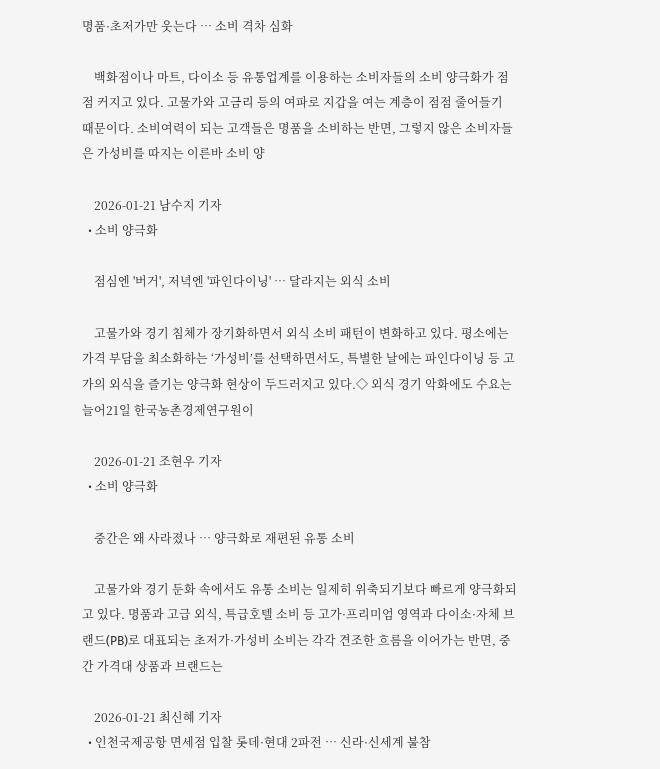명품·초저가만 웃는다 … 소비 격차 심화

    백화점이나 마트, 다이소 등 유통업계를 이용하는 소비자들의 소비 양극화가 점점 커지고 있다. 고물가와 고금리 등의 여파로 지갑을 여는 계층이 점점 줄어들기 때문이다. 소비여력이 되는 고객들은 명품을 소비하는 반면, 그렇지 않은 소비자들은 가성비를 따지는 이른바 소비 양

    2026-01-21 남수지 기자
  • 소비 양극화

    점심엔 '버거', 저녁엔 '파인다이닝' … 달라지는 외식 소비

    고물가와 경기 침체가 장기화하면서 외식 소비 패턴이 변화하고 있다. 평소에는 가격 부담을 최소화하는 ‘가성비’를 선택하면서도, 특별한 날에는 파인다이닝 등 고가의 외식을 즐기는 양극화 현상이 두드러지고 있다.◇ 외식 경기 악화에도 수요는 늘어21일 한국농촌경제연구원이

    2026-01-21 조현우 기자
  • 소비 양극화

    중간은 왜 사라졌나 … 양극화로 재편된 유통 소비

    고물가와 경기 둔화 속에서도 유통 소비는 일제히 위축되기보다 빠르게 양극화되고 있다. 명품과 고급 외식, 특급호텔 소비 등 고가·프리미엄 영역과 다이소·자체 브랜드(PB)로 대표되는 초저가·가성비 소비는 각각 견조한 흐름을 이어가는 반면, 중간 가격대 상품과 브랜드는

    2026-01-21 최신혜 기자
  • 인천국제공항 면세점 입찰 롯데·현대 2파전 … 신라·신세계 불참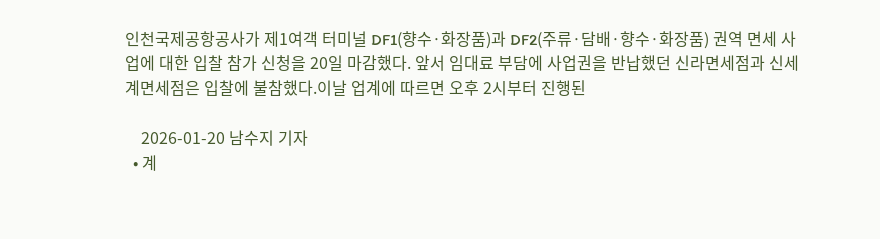인천국제공항공사가 제1여객 터미널 DF1(향수·화장품)과 DF2(주류·담배·향수·화장품) 권역 면세 사업에 대한 입찰 참가 신청을 20일 마감했다. 앞서 임대료 부담에 사업권을 반납했던 신라면세점과 신세계면세점은 입찰에 불참했다.이날 업계에 따르면 오후 2시부터 진행된

    2026-01-20 남수지 기자
  • 계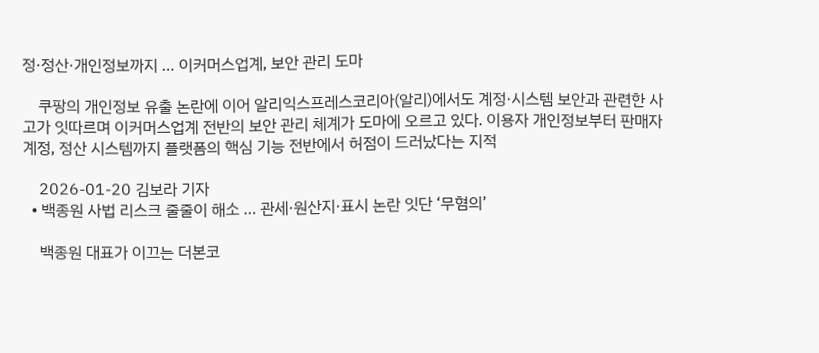정·정산·개인정보까지 … 이커머스업계, 보안 관리 도마

    쿠팡의 개인정보 유출 논란에 이어 알리익스프레스코리아(알리)에서도 계정·시스템 보안과 관련한 사고가 잇따르며 이커머스업계 전반의 보안 관리 체계가 도마에 오르고 있다. 이용자 개인정보부터 판매자 계정, 정산 시스템까지 플랫폼의 핵심 기능 전반에서 허점이 드러났다는 지적

    2026-01-20 김보라 기자
  • 백종원 사법 리스크 줄줄이 해소 … 관세·원산지·표시 논란 잇단 ‘무혐의’

    백종원 대표가 이끄는 더본코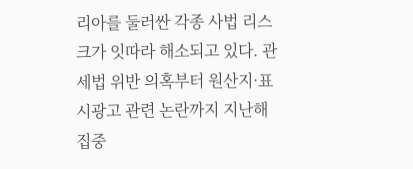리아를 둘러싼 각종 사법 리스크가 잇따라 해소되고 있다. 관세법 위반 의혹부터 원산지·표시광고 관련 논란까지 지난해 집중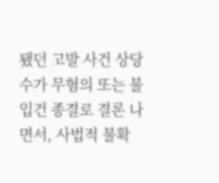됐던 고발 사건 상당수가 무혐의 또는 불입건 종결로 결론 나면서, 사법적 불확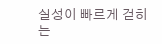실성이 빠르게 걷히는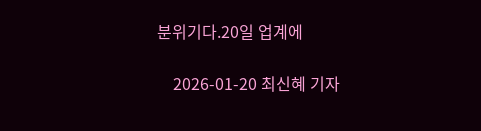분위기다.20일 업계에

    2026-01-20 최신혜 기자